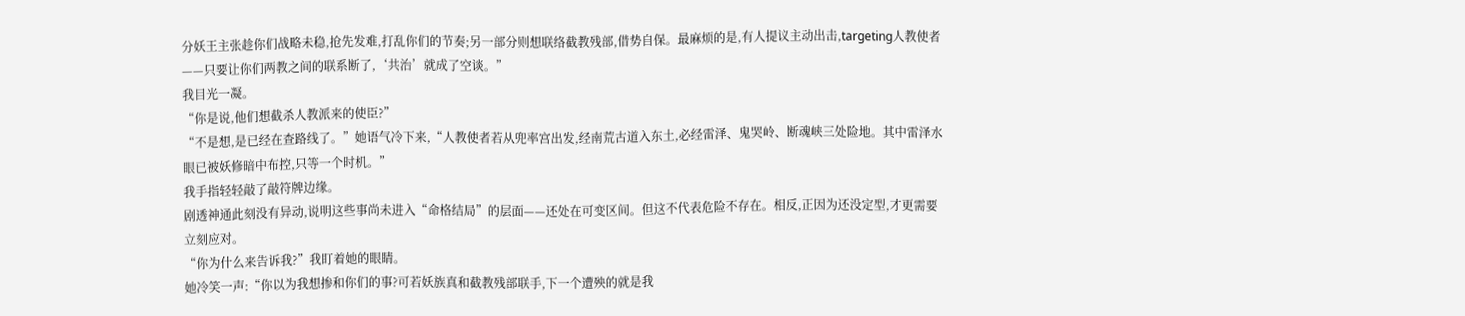分妖王主张趁你们战略未稳,抢先发难,打乱你们的节奏;另一部分则想联络截教残部,借势自保。最麻烦的是,有人提议主动出击,targeting人教使者——只要让你们两教之间的联系断了,‘共治’就成了空谈。”
我目光一凝。
“你是说,他们想截杀人教派来的使臣?”
“不是想,是已经在查路线了。”她语气冷下来,“人教使者若从兜率宫出发,经南荒古道入东土,必经雷泽、鬼哭岭、断魂峡三处险地。其中雷泽水眼已被妖修暗中布控,只等一个时机。”
我手指轻轻敲了敲符牌边缘。
剧透神通此刻没有异动,说明这些事尚未进入“命格结局”的层面——还处在可变区间。但这不代表危险不存在。相反,正因为还没定型,才更需要立刻应对。
“你为什么来告诉我?”我盯着她的眼睛。
她冷笑一声:“你以为我想掺和你们的事?可若妖族真和截教残部联手,下一个遭殃的就是我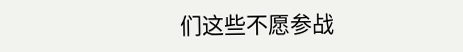们这些不愿参战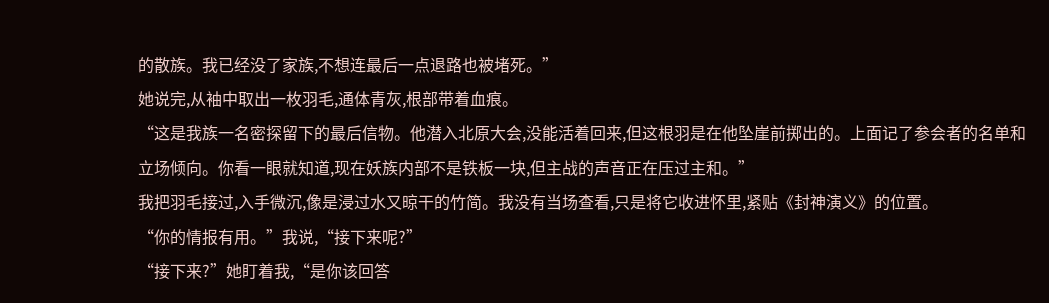的散族。我已经没了家族,不想连最后一点退路也被堵死。”
她说完,从袖中取出一枚羽毛,通体青灰,根部带着血痕。
“这是我族一名密探留下的最后信物。他潜入北原大会,没能活着回来,但这根羽是在他坠崖前掷出的。上面记了参会者的名单和立场倾向。你看一眼就知道,现在妖族内部不是铁板一块,但主战的声音正在压过主和。”
我把羽毛接过,入手微沉,像是浸过水又晾干的竹简。我没有当场查看,只是将它收进怀里,紧贴《封神演义》的位置。
“你的情报有用。”我说,“接下来呢?”
“接下来?”她盯着我,“是你该回答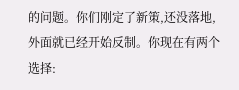的问题。你们刚定了新策,还没落地,外面就已经开始反制。你现在有两个选择: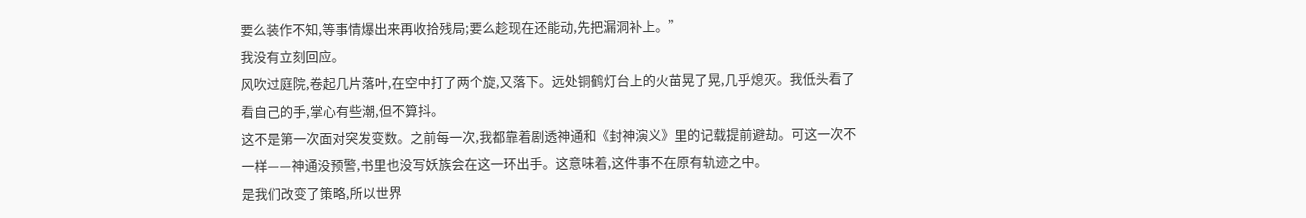要么装作不知,等事情爆出来再收拾残局;要么趁现在还能动,先把漏洞补上。”
我没有立刻回应。
风吹过庭院,卷起几片落叶,在空中打了两个旋,又落下。远处铜鹤灯台上的火苗晃了晃,几乎熄灭。我低头看了看自己的手,掌心有些潮,但不算抖。
这不是第一次面对突发变数。之前每一次,我都靠着剧透神通和《封神演义》里的记载提前避劫。可这一次不一样——神通没预警,书里也没写妖族会在这一环出手。这意味着,这件事不在原有轨迹之中。
是我们改变了策略,所以世界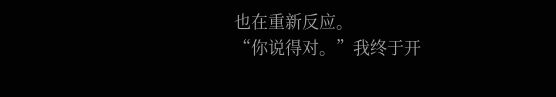也在重新反应。
“你说得对。”我终于开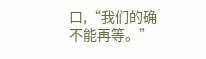口,“我们的确不能再等。”